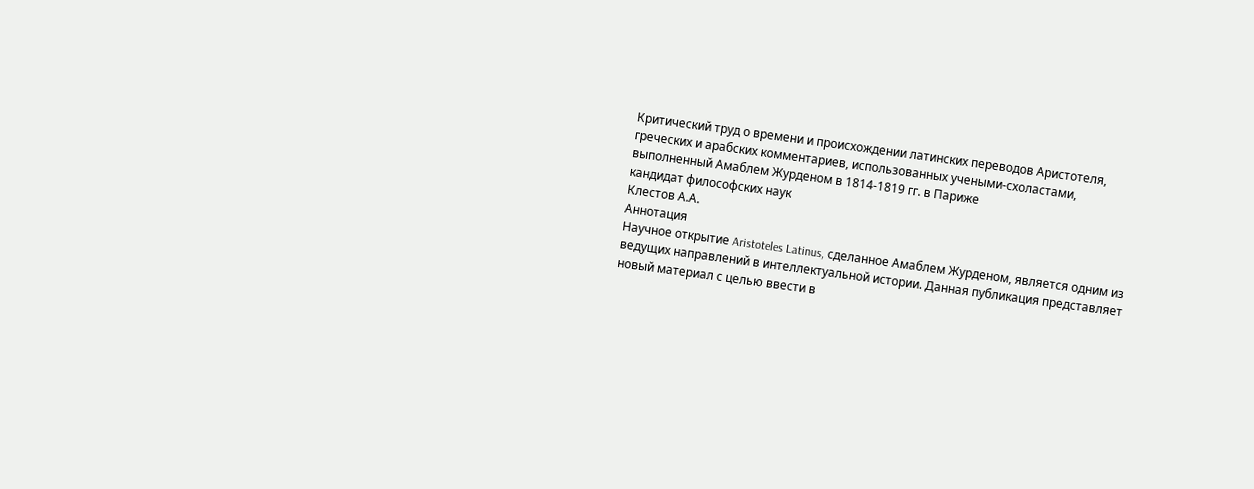Критический труд о времени и происхождении латинских переводов Аристотеля, греческих и арабских комментариев, использованных учеными-схоластами, выполненный Амаблем Журденом в 1814-1819 гг. в Париже
кандидат философских наук
Клестов А.А.
Аннотация
Научное открытие Aristoteles Latinus, сделанное Амаблем Журденом, является одним из ведущих направлений в интеллектуальной истории. Данная публикация представляет новый материал с целью ввести в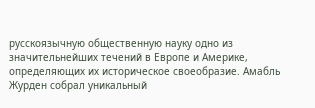русскоязычную общественную науку одно из значительнейших течений в Европе и Америке, определяющих их историческое своеобразие. Амабль Журден собрал уникальный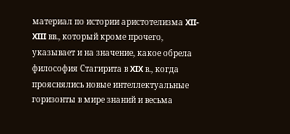материал по истории аристотелизма XII-XIII вв., который кроме прочего, указывает и на значение, какое обрела философия Стагирита в XIX в., когда прояснялись новые интеллектуальные горизонты в мире знаний и весьма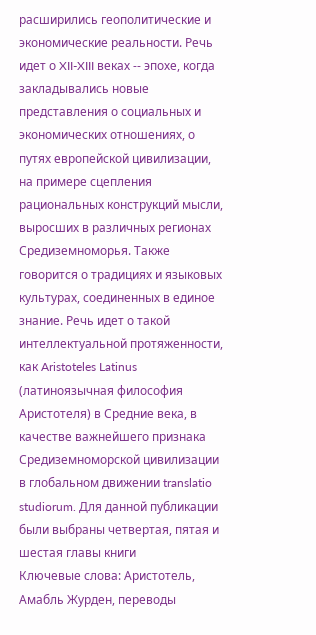расширились геополитические и экономические реальности. Речь идет о XII-XIII веках -- эпохе, когда закладывались новые представления о социальных и экономических отношениях, о путях европейской цивилизации, на примере сцепления рациональных конструкций мысли, выросших в различных регионах Средиземноморья. Также говорится о традициях и языковых культурах, соединенных в единое знание. Речь идет о такой интеллектуальной протяженности, как Aristoteles Latinus (латиноязычная философия Аристотеля) в Средние века, в качестве важнейшего признака Средиземноморской цивилизации в глобальном движении translatio studiorum. Для данной публикации были выбраны четвертая, пятая и шестая главы книги
Ключевые слова: Аристотель, Амабль Журден, переводы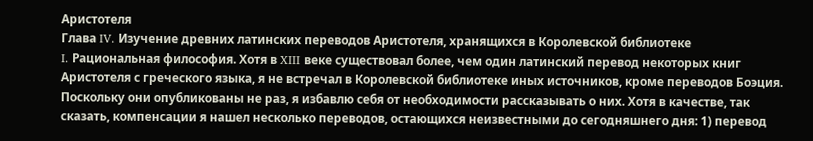Аристотеля
Глава IV. Изучение древних латинских переводов Аристотеля, хранящихся в Королевской библиотеке
I. Рациональная философия. Хотя в XIII веке существовал более, чем один латинский перевод некоторых книг Аристотеля с греческого языка, я не встречал в Королевской библиотеке иных источников, кроме переводов Боэция. Поскольку они опубликованы не раз, я избавлю себя от необходимости рассказывать о них. Хотя в качестве, так сказать, компенсации я нашел несколько переводов, остающихся неизвестными до сегодняшнего дня: 1) перевод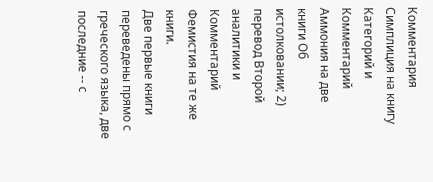Комментария Симплиция на книгу Категорий и Комментарий Аммония на две книги Об истолковании; 2) перевод Второй аналитики и Комментарий Фемистия на те же книги.
Две первые книги переведены прямо с греческого языка, две последние -- с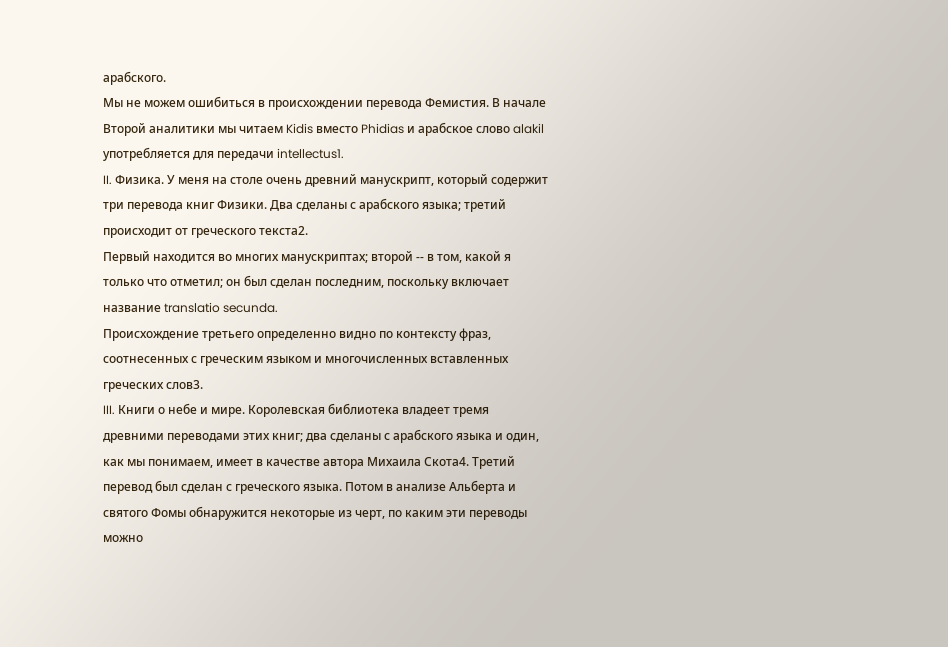арабского.
Мы не можем ошибиться в происхождении перевода Фемистия. В начале Второй аналитики мы читаем Kidis вместо Phidias и арабское слово alakil употребляется для передачи intellectus1.
II. Физика. У меня на столе очень древний манускрипт, который содержит три перевода книг Физики. Два сделаны с арабского языка; третий происходит от греческого текста2.
Первый находится во многих манускриптах; второй -- в том, какой я только что отметил; он был сделан последним, поскольку включает название translatio secunda.
Происхождение третьего определенно видно по контексту фраз, соотнесенных с греческим языком и многочисленных вставленных греческих слов3.
III. Книги о небе и мире. Королевская библиотека владеет тремя древними переводами этих книг; два сделаны с арабского языка и один, как мы понимаем, имеет в качестве автора Михаила Скота4. Третий перевод был сделан с греческого языка. Потом в анализе Альберта и святого Фомы обнаружится некоторые из черт, по каким эти переводы можно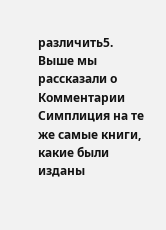различить5.
Выше мы рассказали о Комментарии Симплиция на те же самые книги, какие были изданы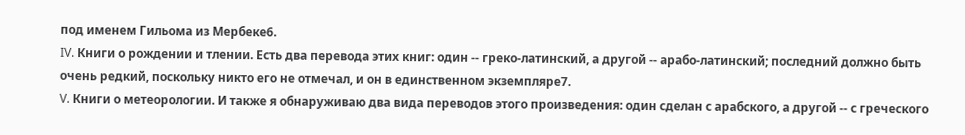под именем Гильома из Мербеке6.
IV. Книги о рождении и тлении. Есть два перевода этих книг: один -- греко-латинский, а другой -- арабо-латинский; последний должно быть очень редкий, поскольку никто его не отмечал, и он в единственном экземпляре7.
V. Книги о метеорологии. И также я обнаруживаю два вида переводов этого произведения: один сделан с арабского, а другой -- с греческого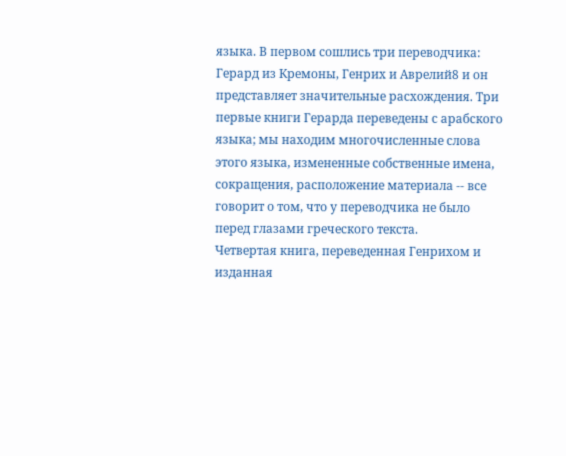языка. В первом сошлись три переводчика: Герард из Кремоны, Генрих и Аврелий8 и он представляет значительные расхождения. Три первые книги Герарда переведены с арабского языка; мы находим многочисленные слова этого языка, измененные собственные имена, сокращения, расположение материала -- все говорит о том, что у переводчика не было перед глазами греческого текста.
Четвертая книга, переведенная Генрихом и изданная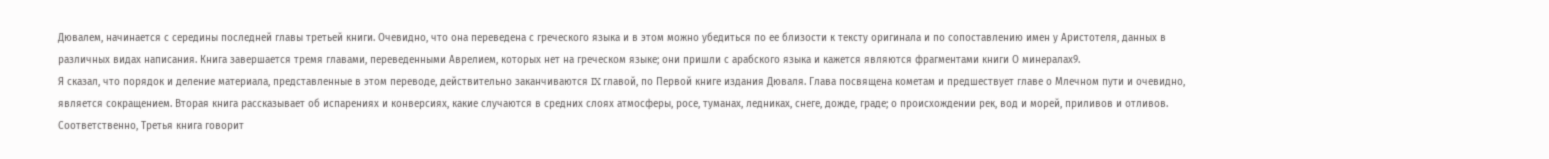Дювалем, начинается с середины последней главы третьей книги. Очевидно, что она переведена с греческого языка и в этом можно убедиться по ее близости к тексту оригинала и по сопоставлению имен у Аристотеля, данных в различных видах написания. Книга завершается тремя главами, переведенными Аврелием, которых нет на греческом языке; они пришли с арабского языка и кажется являются фрагментами книги О минералах9.
Я сказал, что порядок и деление материала, представленные в этом переводе, действительно заканчиваются IX главой, по Первой книге издания Дюваля. Глава посвящена кометам и предшествует главе о Млечном пути и очевидно, является сокращением. Вторая книга рассказывает об испарениях и конверсиях, какие случаются в средних слоях атмосферы, росе, туманах, ледниках, снеге, дожде, граде; о происхождении рек, вод и морей, приливов и отливов.
Соответственно, Третья книга говорит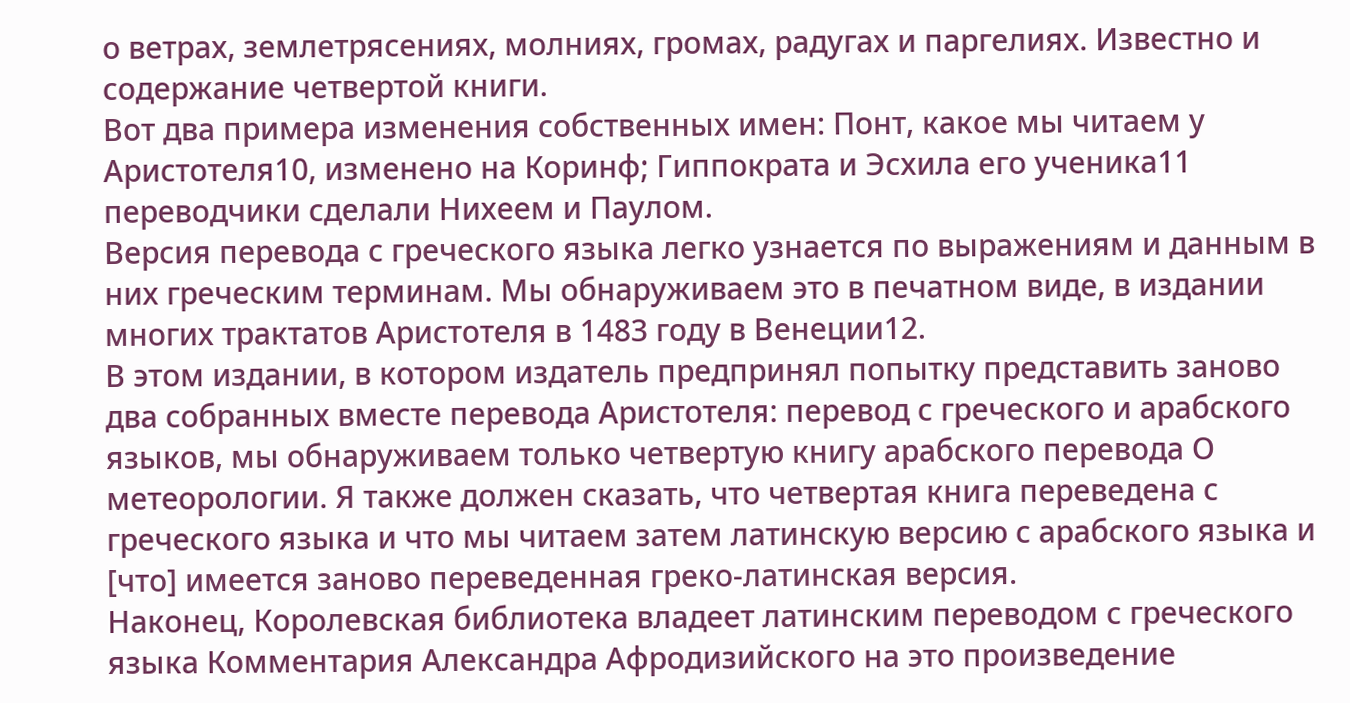о ветрах, землетрясениях, молниях, громах, радугах и паргелиях. Известно и содержание четвертой книги.
Вот два примера изменения собственных имен: Понт, какое мы читаем у Аристотеля10, изменено на Коринф; Гиппократа и Эсхила его ученика11 переводчики сделали Нихеем и Паулом.
Версия перевода с греческого языка легко узнается по выражениям и данным в них греческим терминам. Мы обнаруживаем это в печатном виде, в издании многих трактатов Аристотеля в 1483 году в Венеции12.
В этом издании, в котором издатель предпринял попытку представить заново два собранных вместе перевода Аристотеля: перевод с греческого и арабского языков, мы обнаруживаем только четвертую книгу арабского перевода О метеорологии. Я также должен сказать, что четвертая книга переведена с греческого языка и что мы читаем затем латинскую версию с арабского языка и [что] имеется заново переведенная греко-латинская версия.
Наконец, Королевская библиотека владеет латинским переводом с греческого языка Комментария Александра Афродизийского на это произведение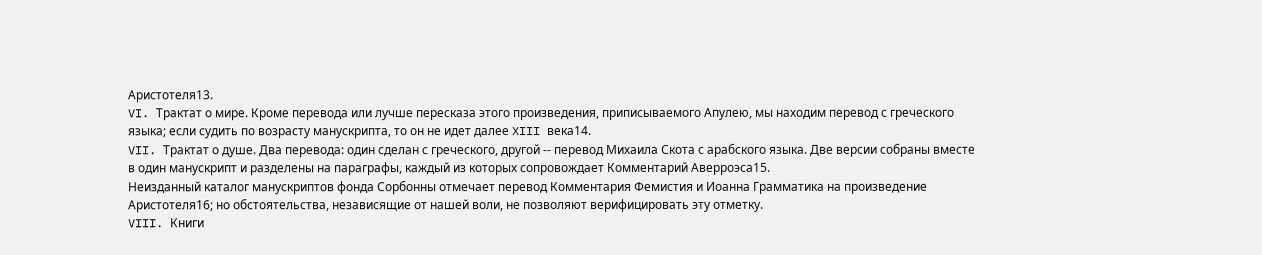Аристотеля13.
VI. Трактат о мире. Кроме перевода или лучше пересказа этого произведения, приписываемого Апулею, мы находим перевод с греческого языка; если судить по возрасту манускрипта, то он не идет далее XIII века14.
VII. Трактат о душе. Два перевода: один сделан с греческого, другой -- перевод Михаила Скота с арабского языка. Две версии собраны вместе в один манускрипт и разделены на параграфы, каждый из которых сопровождает Комментарий Аверроэса15.
Неизданный каталог манускриптов фонда Сорбонны отмечает перевод Комментария Фемистия и Иоанна Грамматика на произведение Аристотеля16; но обстоятельства, независящие от нашей воли, не позволяют верифицировать эту отметку.
VIII. Книги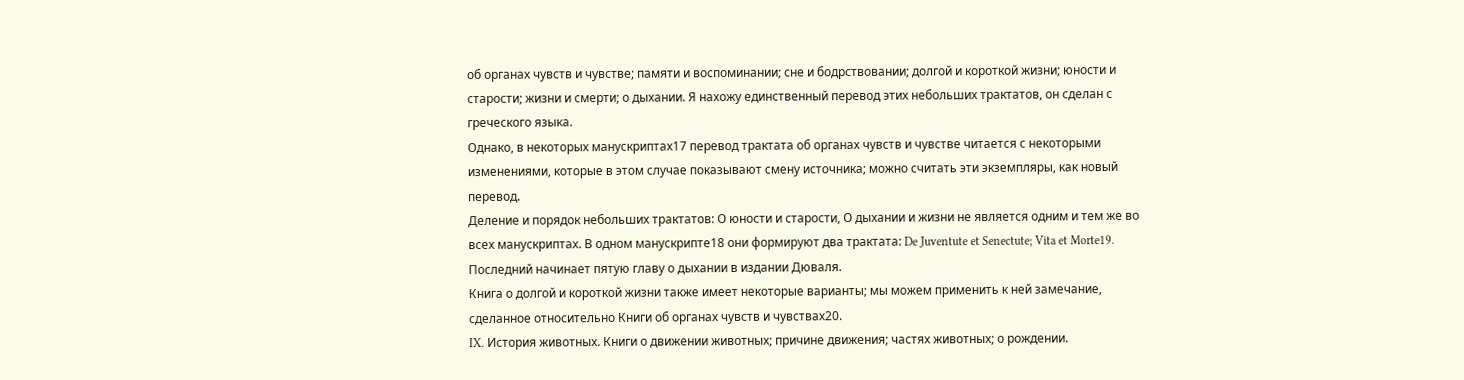об органах чувств и чувстве; памяти и воспоминании; сне и бодрствовании; долгой и короткой жизни; юности и старости; жизни и смерти; о дыхании. Я нахожу единственный перевод этих небольших трактатов, он сделан с греческого языка.
Однако, в некоторых манускриптах17 перевод трактата об органах чувств и чувстве читается с некоторыми изменениями, которые в этом случае показывают смену источника; можно считать эти экземпляры, как новый перевод.
Деление и порядок небольших трактатов: О юности и старости, О дыхании и жизни не является одним и тем же во всех манускриптах. В одном манускрипте18 они формируют два трактата: De Juventute et Senectute; Vita et Morte19. Последний начинает пятую главу о дыхании в издании Дюваля.
Книга о долгой и короткой жизни также имеет некоторые варианты; мы можем применить к ней замечание, сделанное относительно Книги об органах чувств и чувствах20.
IX. История животных. Книги о движении животных; причине движения; частях животных; о рождении.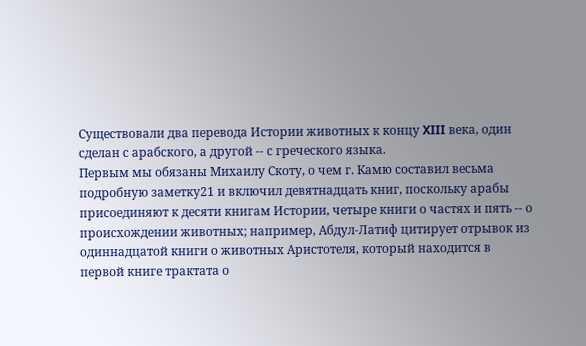Существовали два перевода Истории животных к концу XIII века, один сделан с арабского, а другой -- с греческого языка.
Первым мы обязаны Михаилу Скоту, о чем г. Камю составил весьма подробную заметку21 и включил девятнадцать книг, поскольку арабы присоединяют к десяти книгам Истории, четыре книги о частях и пять -- о происхождении животных; например, Абдул-Латиф цитирует отрывок из одиннадцатой книги о животных Аристотеля, который находится в первой книге трактата о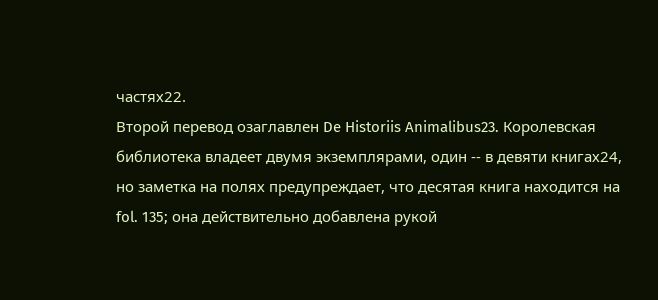частях22.
Второй перевод озаглавлен De Historiis Animalibus23. Королевская библиотека владеет двумя экземплярами, один -- в девяти книгах24, но заметка на полях предупреждает, что десятая книга находится на fol. 135; она действительно добавлена рукой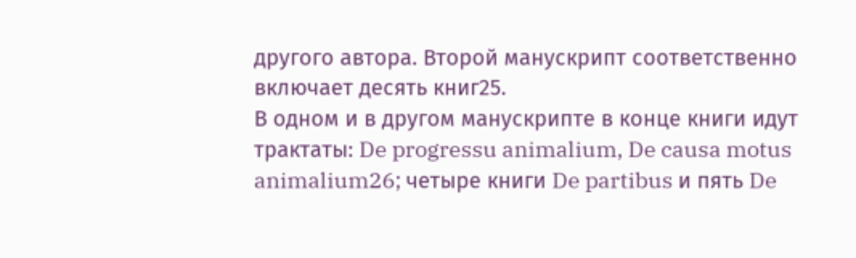другого автора. Второй манускрипт соответственно включает десять книг25.
В одном и в другом манускрипте в конце книги идут трактаты: De progressu animalium, De causa motus animalium26; четыре книги De partibus и пять De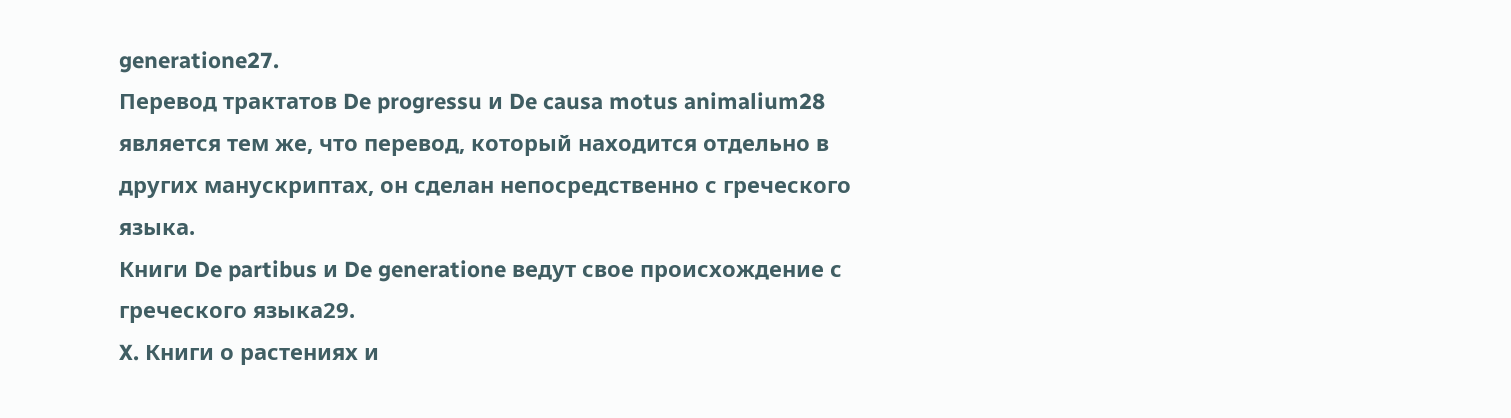generatione27.
Перевод трактатов De progressu и De causa motus animalium28 является тем же, что перевод, который находится отдельно в других манускриптах, он сделан непосредственно с греческого языка.
Книги De partibus и De generatione ведут свое происхождение с греческого языка29.
X. Книги о растениях и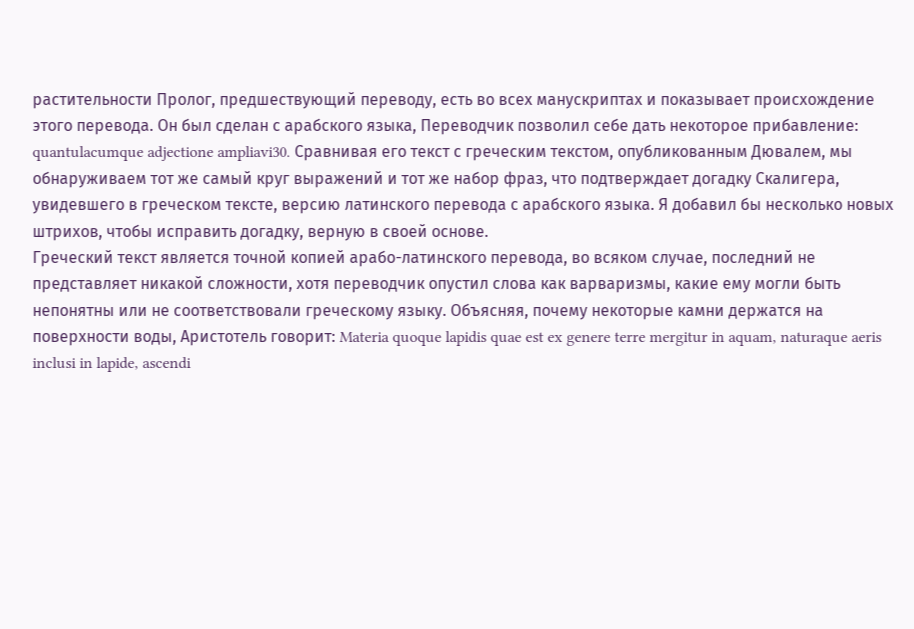растительности Пролог, предшествующий переводу, есть во всех манускриптах и показывает происхождение этого перевода. Он был сделан с арабского языка, Переводчик позволил себе дать некоторое прибавление: quantulacumque adjectione ampliavi30. Сравнивая его текст с греческим текстом, опубликованным Дювалем, мы обнаруживаем тот же самый круг выражений и тот же набор фраз, что подтверждает догадку Скалигера, увидевшего в греческом тексте, версию латинского перевода с арабского языка. Я добавил бы несколько новых штрихов, чтобы исправить догадку, верную в своей основе.
Греческий текст является точной копией арабо-латинского перевода, во всяком случае, последний не представляет никакой сложности, хотя переводчик опустил слова как варваризмы, какие ему могли быть непонятны или не соответствовали греческому языку. Объясняя, почему некоторые камни держатся на поверхности воды, Аристотель говорит: Materia quoque lapidis quae est ex genere terre mergitur in aquam, naturaque aeris inclusi in lapide, ascendi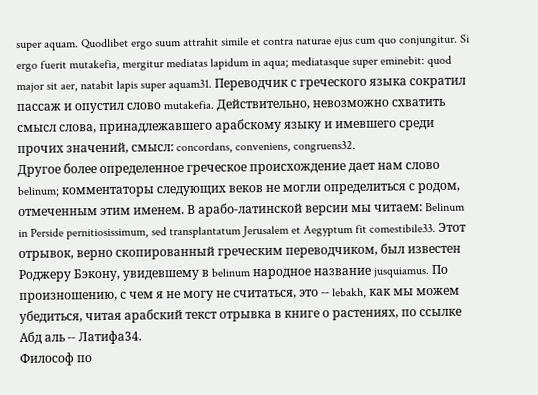super aquam. Quodlibet ergo suum attrahit simile et contra naturae ejus cum quo conjungitur. Si ergo fuerit mutakefia, mergitur mediatas lapidum in aqua; mediatasque super eminebit: quod major sit aer, natabit lapis super aquam31. Переводчик с греческого языка сократил пассаж и опустил слово mutakefia. Действительно, невозможно схватить смысл слова, принадлежавшего арабскому языку и имевшего среди прочих значений, смысл: concordans, conveniens, congruens32.
Другое более определенное греческое происхождение дает нам слово belinum; комментаторы следующих веков не могли определиться с родом, отмеченным этим именем. В арабо-латинской версии мы читаем: Belinum in Perside pernitiosissimum, sed transplantatum Jerusalem et Aegyptum fit comestibile33. Этот отрывок, верно скопированный греческим переводчиком, был известен Роджеру Бэкону, увидевшему в belinum народное название jusquiamus. По произношению, с чем я не могу не считаться, это -- lebakh, как мы можем убедиться, читая арабский текст отрывка в книге о растениях, по ссылке Абд аль -- Латифа34.
Философ по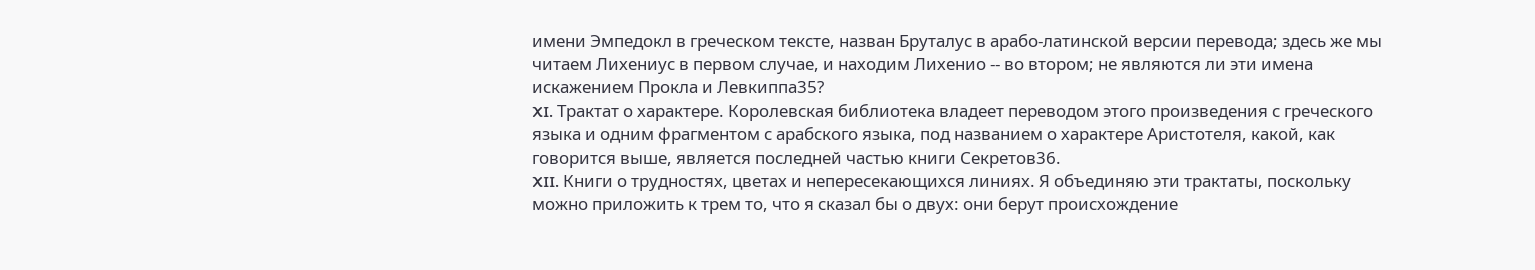имени Эмпедокл в греческом тексте, назван Бруталус в арабо-латинской версии перевода; здесь же мы читаем Лихениус в первом случае, и находим Лихенио -- во втором; не являются ли эти имена искажением Прокла и Левкиппа35?
XI. Трактат о характере. Королевская библиотека владеет переводом этого произведения с греческого языка и одним фрагментом с арабского языка, под названием о характере Аристотеля, какой, как говорится выше, является последней частью книги Секретов36.
XII. Книги о трудностях, цветах и непересекающихся линиях. Я объединяю эти трактаты, поскольку можно приложить к трем то, что я сказал бы о двух: они берут происхождение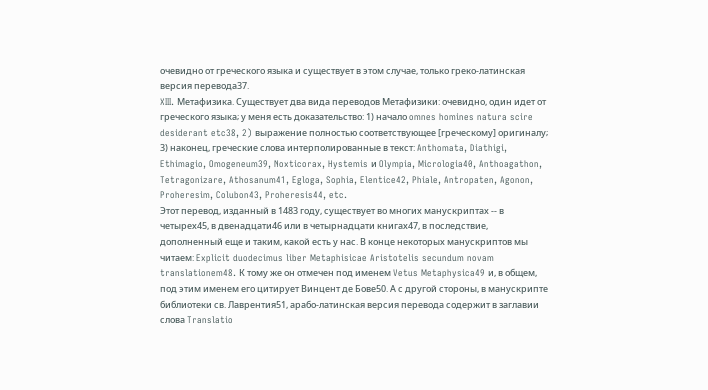очевидно от греческого языка и существует в этом случае, только греко-латинская версия перевода37.
XIII. Метафизика. Существует два вида переводов Метафизики: очевидно, один идет от греческого языка; у меня есть доказательство: 1) начало omnes homines natura scire desiderant etc38, 2) выражение полностью соответствующее [греческому] оригиналу; 3) наконец, греческие слова интерполированные в текст: Anthomata, Diathigi, Ethimagio, Omogeneum39, Noxticorax, Hystemis и Olympia, Micrologia40, Anthoagathon, Tetragonizare, Athosanum41, Egloga, Sophia, Elentice42, Phiale, Antropaten, Agonon, Proheresim, Colubon43, Proheresis44, etc.
Этот перевод, изданный в 1483 году, существует во многих манускриптах -- в четырех45, в двенадцати46 или в четырнадцати книгах47, в последствие, дополненный еще и таким, какой есть у нас. В конце некоторых манускриптов мы читаем: Explicit duodecimus liber Metaphisicae Aristotelis secundum novam translationem48. К тому же он отмечен под именем Vetus Metaphysica49 и, в общем, под этим именем его цитирует Винцент де Бове50. А с другой стороны, в манускрипте библиотеки св. Лаврентия51, арабо-латинская версия перевода содержит в заглавии слова Translatio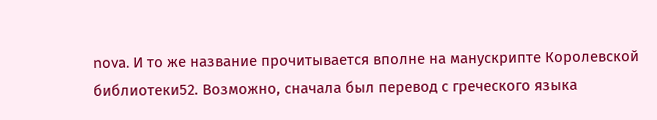nova. И то же название прочитывается вполне на манускрипте Королевской библиотеки52. Возможно, сначала был перевод с греческого языка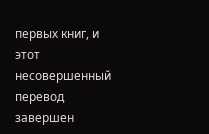первых книг, и этот несовершенный перевод завершен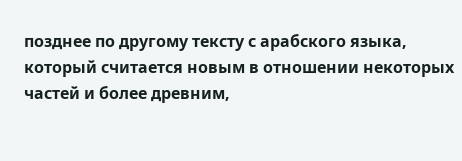позднее по другому тексту с арабского языка, который считается новым в отношении некоторых частей и более древним,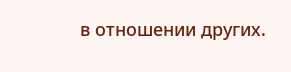в отношении других.